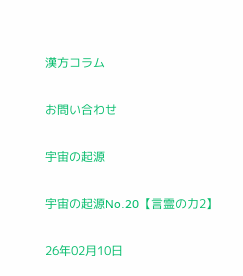漢方コラム

お問い合わせ

宇宙の起源

宇宙の起源No.20【言霊の力2】

26年02月10日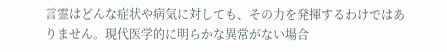言霊はどんな症状や病気に対しても、その力を発揮するわけではありません。現代医学的に明らかな異常がない場合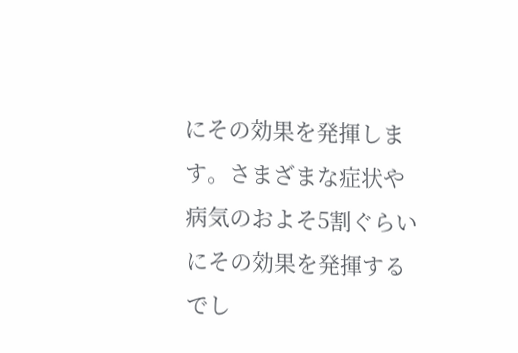にその効果を発揮します。さまざまな症状や病気のおよそ5割ぐらいにその効果を発揮するでし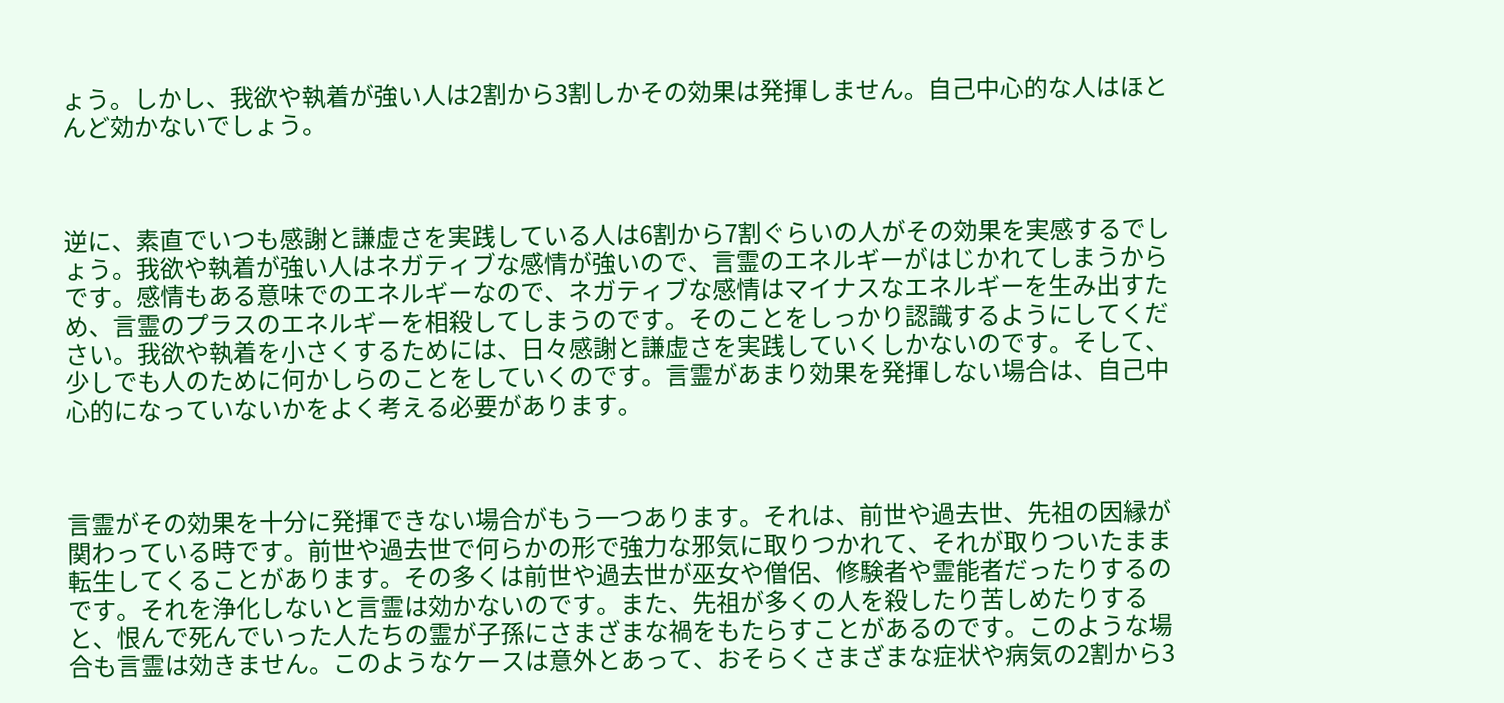ょう。しかし、我欲や執着が強い人は2割から3割しかその効果は発揮しません。自己中心的な人はほとんど効かないでしょう。



逆に、素直でいつも感謝と謙虚さを実践している人は6割から7割ぐらいの人がその効果を実感するでしょう。我欲や執着が強い人はネガティブな感情が強いので、言霊のエネルギーがはじかれてしまうからです。感情もある意味でのエネルギーなので、ネガティブな感情はマイナスなエネルギーを生み出すため、言霊のプラスのエネルギーを相殺してしまうのです。そのことをしっかり認識するようにしてください。我欲や執着を小さくするためには、日々感謝と謙虚さを実践していくしかないのです。そして、少しでも人のために何かしらのことをしていくのです。言霊があまり効果を発揮しない場合は、自己中心的になっていないかをよく考える必要があります。



言霊がその効果を十分に発揮できない場合がもう一つあります。それは、前世や過去世、先祖の因縁が関わっている時です。前世や過去世で何らかの形で強力な邪気に取りつかれて、それが取りついたまま転生してくることがあります。その多くは前世や過去世が巫女や僧侶、修験者や霊能者だったりするのです。それを浄化しないと言霊は効かないのです。また、先祖が多くの人を殺したり苦しめたりすると、恨んで死んでいった人たちの霊が子孫にさまざまな禍をもたらすことがあるのです。このような場合も言霊は効きません。このようなケースは意外とあって、おそらくさまざまな症状や病気の2割から3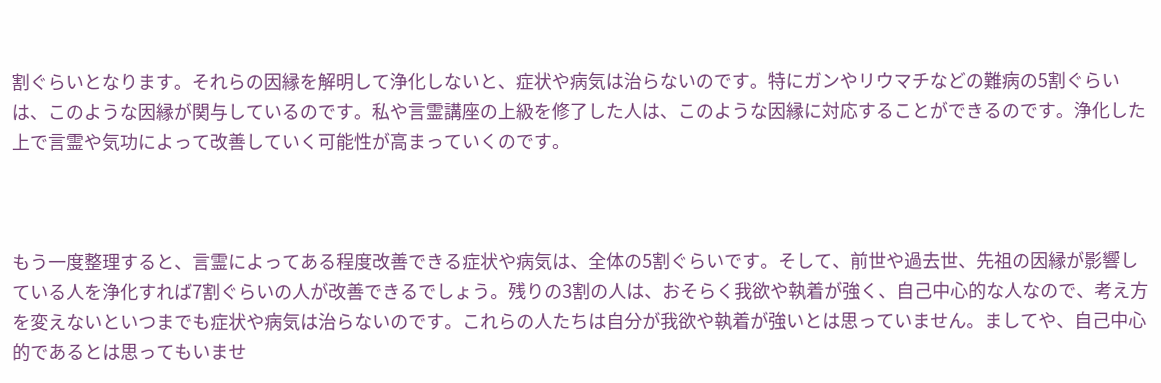割ぐらいとなります。それらの因縁を解明して浄化しないと、症状や病気は治らないのです。特にガンやリウマチなどの難病の5割ぐらいは、このような因縁が関与しているのです。私や言霊講座の上級を修了した人は、このような因縁に対応することができるのです。浄化した上で言霊や気功によって改善していく可能性が高まっていくのです。



もう一度整理すると、言霊によってある程度改善できる症状や病気は、全体の5割ぐらいです。そして、前世や過去世、先祖の因縁が影響している人を浄化すれば7割ぐらいの人が改善できるでしょう。残りの3割の人は、おそらく我欲や執着が強く、自己中心的な人なので、考え方を変えないといつまでも症状や病気は治らないのです。これらの人たちは自分が我欲や執着が強いとは思っていません。ましてや、自己中心的であるとは思ってもいませ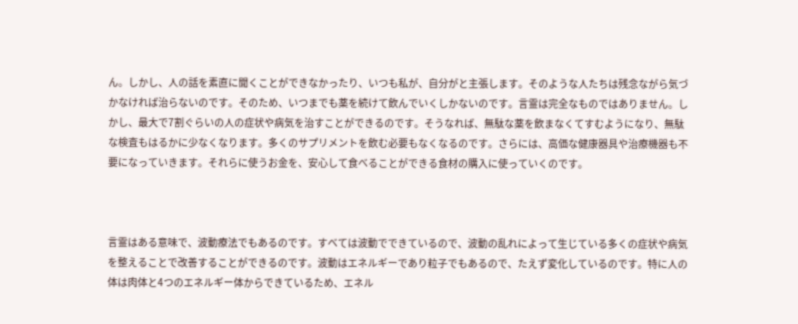ん。しかし、人の話を素直に聞くことができなかったり、いつも私が、自分がと主張します。そのような人たちは残念ながら気づかなければ治らないのです。そのため、いつまでも薬を続けて飲んでいくしかないのです。言霊は完全なものではありません。しかし、最大で7割ぐらいの人の症状や病気を治すことができるのです。そうなれば、無駄な薬を飲まなくてすむようになり、無駄な検査もはるかに少なくなります。多くのサプリメントを飲む必要もなくなるのです。さらには、高価な健康器具や治療機器も不要になっていきます。それらに使うお金を、安心して食べることができる食材の購入に使っていくのです。



言霊はある意味で、波動療法でもあるのです。すべては波動でできているので、波動の乱れによって生じている多くの症状や病気を整えることで改善することができるのです。波動はエネルギーであり粒子でもあるので、たえず変化しているのです。特に人の体は肉体と4つのエネルギー体からできているため、エネル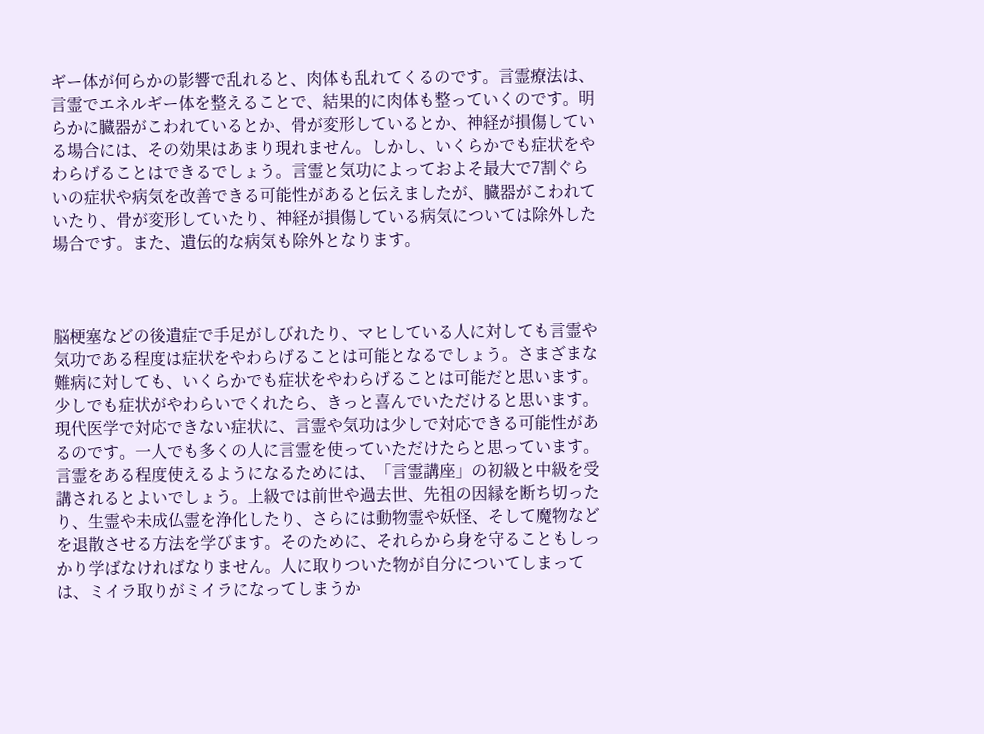ギー体が何らかの影響で乱れると、肉体も乱れてくるのです。言霊療法は、言霊でエネルギー体を整えることで、結果的に肉体も整っていくのです。明らかに臓器がこわれているとか、骨が変形しているとか、神経が損傷している場合には、その効果はあまり現れません。しかし、いくらかでも症状をやわらげることはできるでしょう。言霊と気功によっておよそ最大で7割ぐらいの症状や病気を改善できる可能性があると伝えましたが、臓器がこわれていたり、骨が変形していたり、神経が損傷している病気については除外した場合です。また、遺伝的な病気も除外となります。



脳梗塞などの後遺症で手足がしびれたり、マヒしている人に対しても言霊や気功である程度は症状をやわらげることは可能となるでしょう。さまざまな難病に対しても、いくらかでも症状をやわらげることは可能だと思います。少しでも症状がやわらいでくれたら、きっと喜んでいただけると思います。現代医学で対応できない症状に、言霊や気功は少しで対応できる可能性があるのです。一人でも多くの人に言霊を使っていただけたらと思っています。言霊をある程度使えるようになるためには、「言霊講座」の初級と中級を受講されるとよいでしょう。上級では前世や過去世、先祖の因縁を断ち切ったり、生霊や未成仏霊を浄化したり、さらには動物霊や妖怪、そして魔物などを退散させる方法を学びます。そのために、それらから身を守ることもしっかり学ばなければなりません。人に取りついた物が自分についてしまっては、ミイラ取りがミイラになってしまうか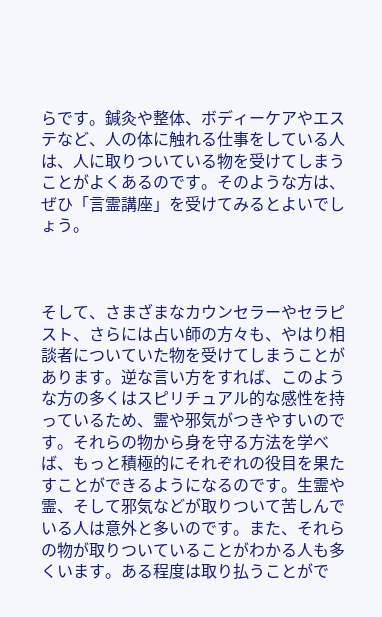らです。鍼灸や整体、ボディーケアやエステなど、人の体に触れる仕事をしている人は、人に取りついている物を受けてしまうことがよくあるのです。そのような方は、ぜひ「言霊講座」を受けてみるとよいでしょう。



そして、さまざまなカウンセラーやセラピスト、さらには占い師の方々も、やはり相談者についていた物を受けてしまうことがあります。逆な言い方をすれば、このような方の多くはスピリチュアル的な感性を持っているため、霊や邪気がつきやすいのです。それらの物から身を守る方法を学べば、もっと積極的にそれぞれの役目を果たすことができるようになるのです。生霊や霊、そして邪気などが取りついて苦しんでいる人は意外と多いのです。また、それらの物が取りついていることがわかる人も多くいます。ある程度は取り払うことがで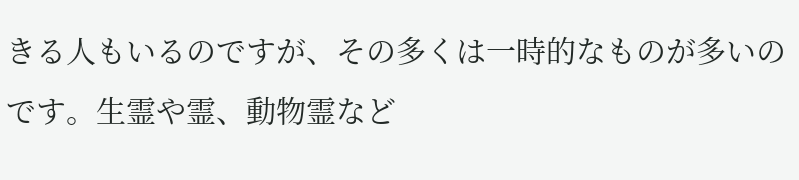きる人もいるのですが、その多くは一時的なものが多いのです。生霊や霊、動物霊など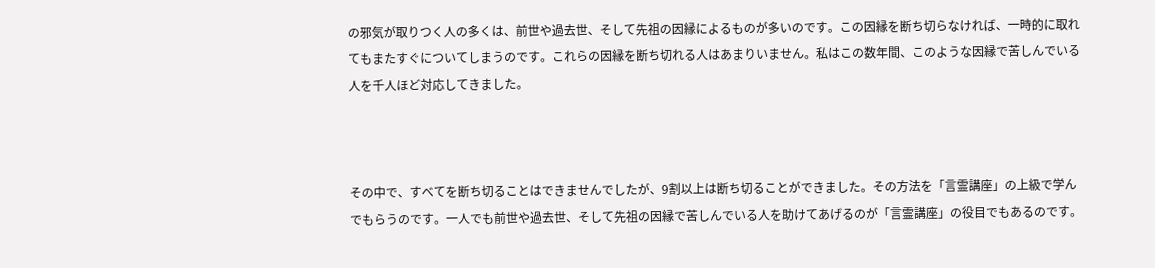の邪気が取りつく人の多くは、前世や過去世、そして先祖の因縁によるものが多いのです。この因縁を断ち切らなければ、一時的に取れてもまたすぐについてしまうのです。これらの因縁を断ち切れる人はあまりいません。私はこの数年間、このような因縁で苦しんでいる人を千人ほど対応してきました。



その中で、すべてを断ち切ることはできませんでしたが、9割以上は断ち切ることができました。その方法を「言霊講座」の上級で学んでもらうのです。一人でも前世や過去世、そして先祖の因縁で苦しんでいる人を助けてあげるのが「言霊講座」の役目でもあるのです。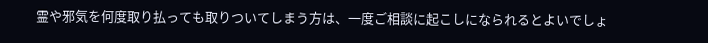霊や邪気を何度取り払っても取りついてしまう方は、一度ご相談に起こしになられるとよいでしょ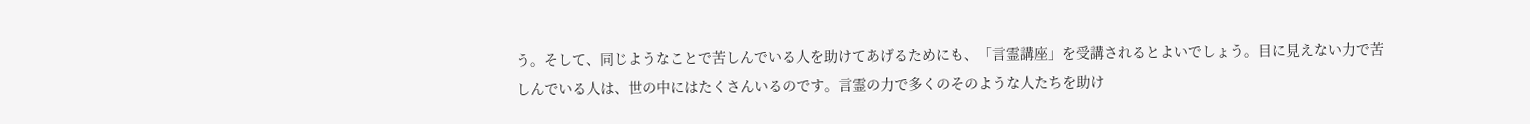う。そして、同じようなことで苦しんでいる人を助けてあげるためにも、「言霊講座」を受講されるとよいでしょう。目に見えない力で苦しんでいる人は、世の中にはたくさんいるのです。言霊の力で多くのそのような人たちを助け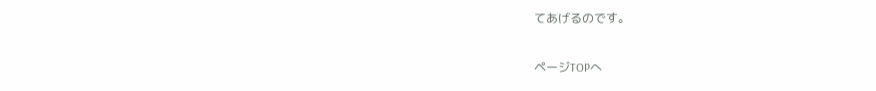てあげるのです。

ページTOPへ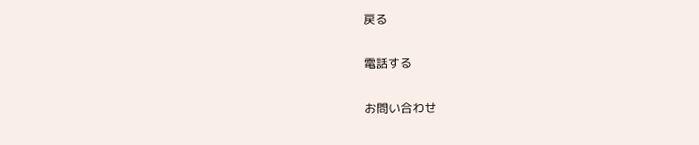戻る

電話する

お問い合わせ